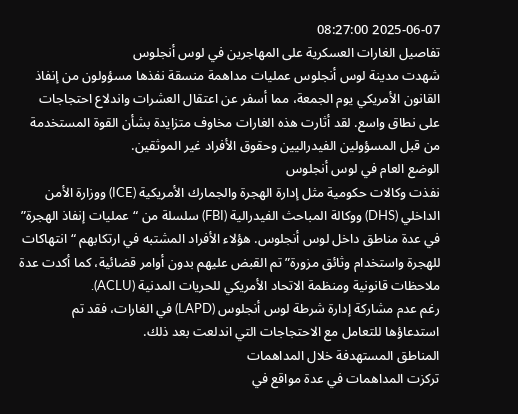2025-06-07 08:27:00
تفاصيل الغارات العسكرية على المهاجرين في لوس أنجلوس
شهدت مدينة لوس أنجلوس عمليات مداهمة منسقة نفذها مسؤولون من إنفاذ القانون الأمريكي يوم الجمعة، مما أسفر عن اعتقال العشرات واندلاع احتجاجات على نطاق واسع. لقد أثارت هذه الغارات مخاوف متزايدة بشأن القوة المستخدمة من قبل المسؤولين الفيدراليين وحقوق الأفراد غير الموثقين.
الوضع العام في لوس أنجلوس
نفذت وكالات حكومية مثل إدارة الهجرة والجمارك الأمريكية (ICE) ووزارة الأمن الداخلي (DHS) ووكالة المباحث الفيدرالية (FBI) سلسلة من “عمليات إنفاذ الهجرة” في عدة مناطق داخل لوس أنجلوس. هؤلاء الأفراد المشتبه في ارتكابهم “انتهاكات للهجرة واستخدام وثائق مزورة” تم القبض عليهم بدون أوامر قضائية، كما أكدت عدة ملاحظات قانونية ومنظمة الاتحاد الأمريكي للحريات المدنية (ACLU).
رغم عدم مشاركة إدارة شرطة لوس أنجلوس (LAPD) في الغارات، فقد تم استدعاؤها للتعامل مع الاحتجاجات التي اندلعت بعد ذلك.
المناطق المستهدفة خلال المداهمات
تركزت المداهمات في عدة مواقع في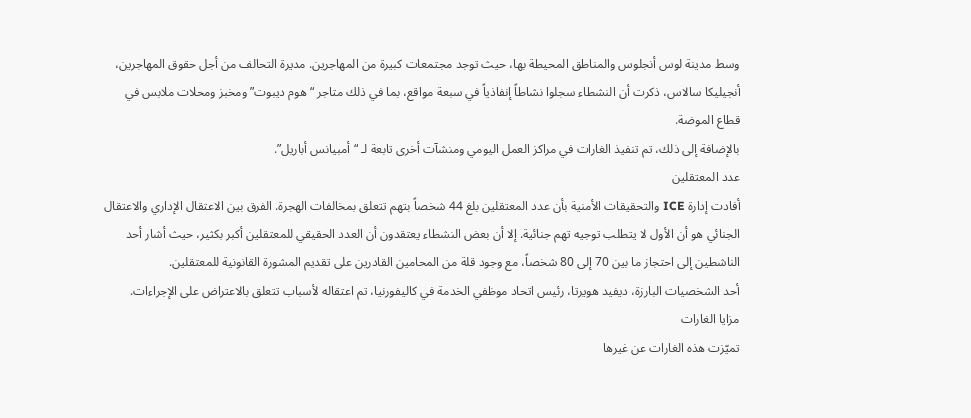وسط مدينة لوس أنجلوس والمناطق المحيطة بها، حيث توجد مجتمعات كبيرة من المهاجرين. مديرة التحالف من أجل حقوق المهاجرين، أنجيليكا سالاس، ذكرت أن النشطاء سجلوا نشاطاً إنفاذياً في سبعة مواقع، بما في ذلك متاجر “هوم ديبوت” ومخبز ومحلات ملابس في قطاع الموضة.
بالإضافة إلى ذلك، تم تنفيذ الغارات في مراكز العمل اليومي ومنشآت أخرى تابعة لـ “أمبيانس أباريل”.
عدد المعتقلين
أفادت إدارة ICE والتحقيقات الأمنية بأن عدد المعتقلين بلغ 44 شخصاً بتهم تتعلق بمخالفات الهجرة. الفرق بين الاعتقال الإداري والاعتقال الجنائي هو أن الأول لا يتطلب توجيه تهم جنائية. إلا أن بعض النشطاء يعتقدون أن العدد الحقيقي للمعتقلين أكبر بكثير، حيث أشار أحد الناشطين إلى احتجاز ما بين 70 إلى 80 شخصاً، مع وجود قلة من المحامين القادرين على تقديم المشورة القانونية للمعتقلين.
أحد الشخصيات البارزة، ديفيد هويرتا، رئيس اتحاد موظفي الخدمة في كاليفورنيا، تم اعتقاله لأسباب تتعلق بالاعتراض على الإجراءات.
مزايا الغارات
تميّزت هذه الغارات عن غيرها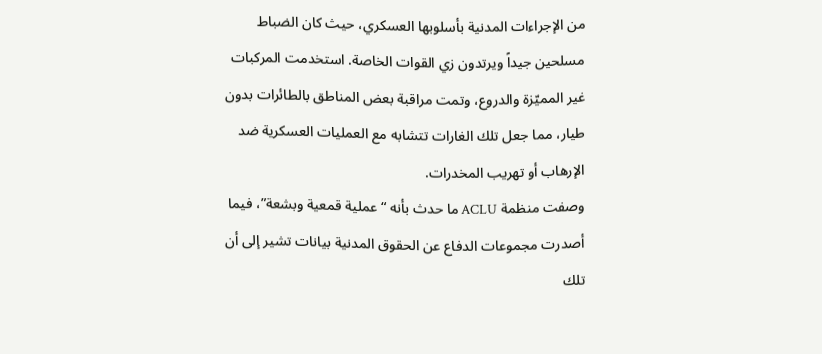من الإجراءات المدنية بأسلوبها العسكري، حيث كان الضباط مسلحين جيداً ويرتدون زي القوات الخاصة. استخدمت المركبات غير المميّزة والدروع، وتمت مراقبة بعض المناطق بالطائرات بدون طيار، مما جعل تلك الغارات تتشابه مع العمليات العسكرية ضد الإرهاب أو تهريب المخدرات.
وصفت منظمة ACLU ما حدث بأنه “عملية قمعية وبشعة”، فيما أصدرت مجموعات الدفاع عن الحقوق المدنية بيانات تشير إلى أن تلك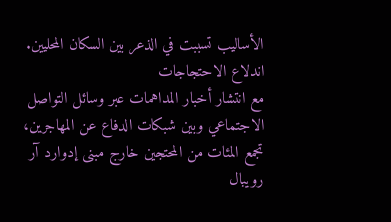الأساليب تسببت في الذعر بين السكان المحليين.
اندلاع الاحتجاجات
مع انتشار أخبار المداهمات عبر وسائل التواصل الاجتماعي وبين شبكات الدفاع عن المهاجرين، تجمع المئات من المحتجين خارج مبنى إدوارد آر رويبال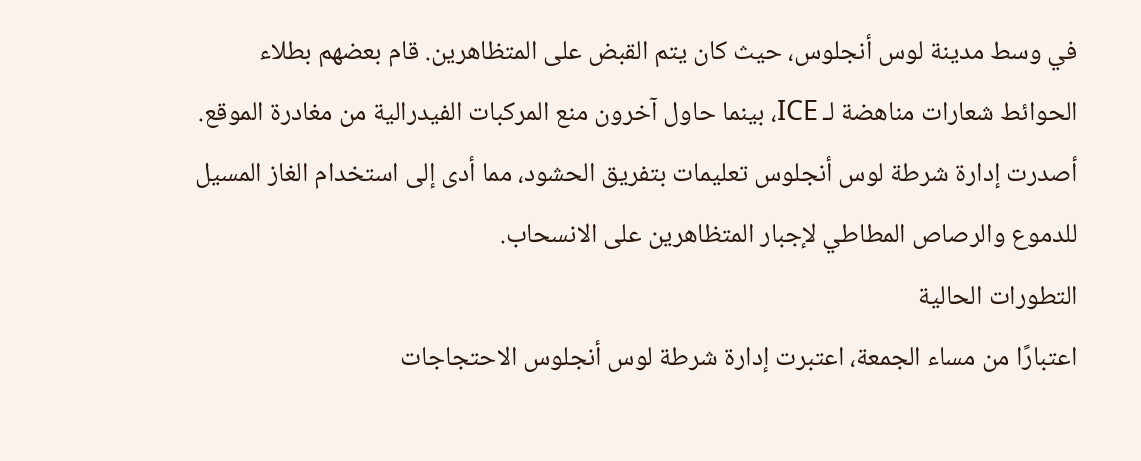في وسط مدينة لوس أنجلوس، حيث كان يتم القبض على المتظاهرين. قام بعضهم بطلاء الحوائط شعارات مناهضة لـ ICE، بينما حاول آخرون منع المركبات الفيدرالية من مغادرة الموقع.
أصدرت إدارة شرطة لوس أنجلوس تعليمات بتفريق الحشود، مما أدى إلى استخدام الغاز المسيل للدموع والرصاص المطاطي لإجبار المتظاهرين على الانسحاب.
التطورات الحالية
اعتبارًا من مساء الجمعة، اعتبرت إدارة شرطة لوس أنجلوس الاحتجاجات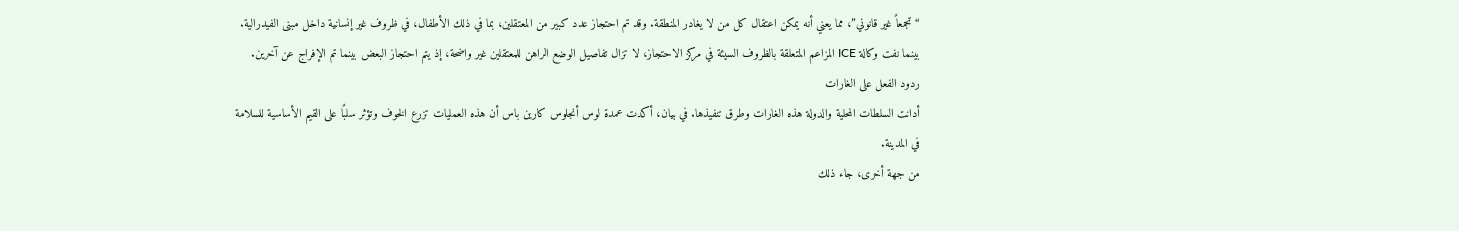“تجمعاً غير قانوني”، مما يعني أنه يمكن اعتقال كل من لا يغادر المنطقة. وقد تم احتجاز عدد كبير من المعتقلين، بما في ذلك الأطفال، في ظروف غير إنسانية داخل مبنى الفيدرالية.
بينما نفت وكالة ICE المزاعم المتعلقة بالظروف السيئة في مركز الاحتجاز، لا تزال تفاصيل الوضع الراهن للمعتقلين غير واضحة، إذ يتم احتجاز البعض بينما تم الإفراج عن آخرين.
ردود الفعل على الغارات
أدانت السلطات المحلية والدولة هذه الغارات وطرق تنفيذها. في بيان، أكدت عمدة لوس أنجلوس كارين باس أن هذه العمليات تزرع الخوف وتؤثر سلبًا على القيم الأساسية للسلامة في المدينة.
من جهة أخرى، جاء ذلك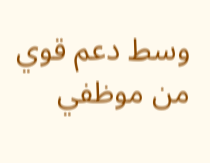وسط دعم قوي من موظفي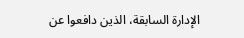الإدارة السابقة، الذين دافعوا عن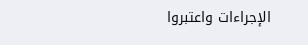الإجراءات واعتبروا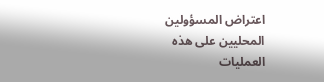اعتراض المسؤولين المحليين على هذه العمليات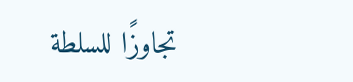تجاوزًا للسلطة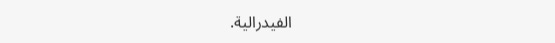الفيدرالية.